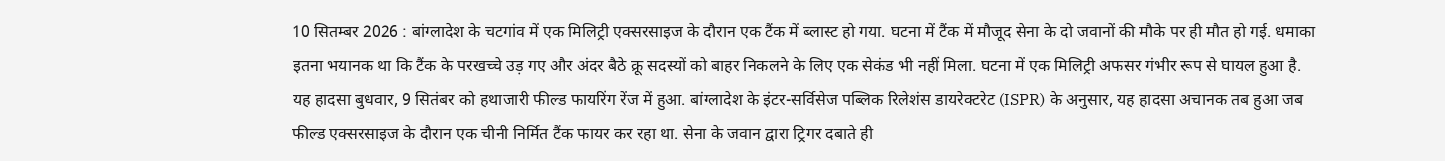10 सितम्बर 2026 : बांग्लादेश के चटगांव में एक मिलिट्री एक्सरसाइज के दौरान एक टैंक में ब्लास्ट हो गया. घटना में टैंक में मौजूद सेना के दो जवानों की मौके पर ही मौत हो गई. धमाका इतना भयानक था कि टैंक के परखच्चे उड़ गए और अंदर बैठे क्रू सदस्यों को बाहर निकलने के लिए एक सेकंड भी नहीं मिला. घटना में एक मिलिट्री अफसर गंभीर रूप से घायल हुआ है.
यह हादसा बुधवार, 9 सितंबर को हथाजारी फील्ड फायरिंग रेंज में हुआ. बांग्लादेश के इंटर-सर्विसेज पब्लिक रिलेशंस डायरेक्टरेट (ISPR) के अनुसार, यह हादसा अचानक तब हुआ जब फील्ड एक्सरसाइज के दौरान एक चीनी निर्मित टैंक फायर कर रहा था. सेना के जवान द्वारा ट्रिगर दबाते ही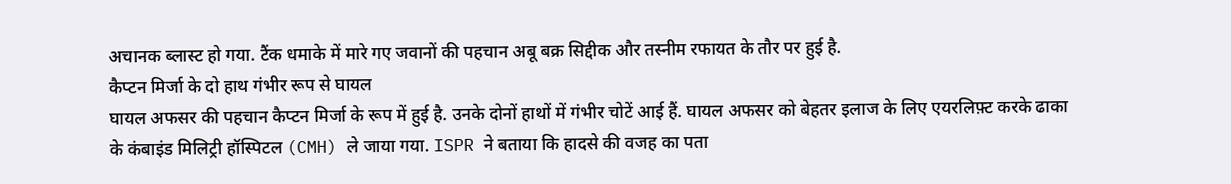अचानक ब्लास्ट हो गया. टैंक धमाके में मारे गए जवानों की पहचान अबू बक्र सिद्दीक और तस्नीम रफायत के तौर पर हुई है.
कैप्टन मिर्जा के दो हाथ गंभीर रूप से घायल
घायल अफसर की पहचान कैप्टन मिर्जा के रूप में हुई है. उनके दोनों हाथों में गंभीर चोटें आई हैं. घायल अफसर को बेहतर इलाज के लिए एयरलिफ़्ट करके ढाका के कंबाइंड मिलिट्री हॉस्पिटल (CMH) ले जाया गया. ISPR ने बताया कि हादसे की वजह का पता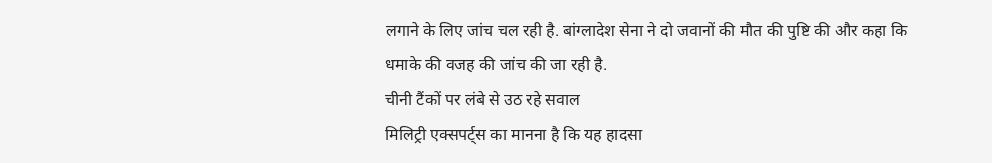लगाने के लिए जांच चल रही है. बांग्लादेश सेना ने दो जवानों की मौत की पुष्टि की और कहा कि धमाके की वजह की जांच की जा रही है.
चीनी टैंकों पर लंबे से उठ रहे सवाल
मिलिट्री एक्सपर्ट्स का मानना है कि यह हादसा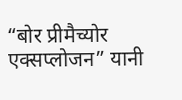“बोर प्रीमैच्योर एक्सप्लोजन” यानी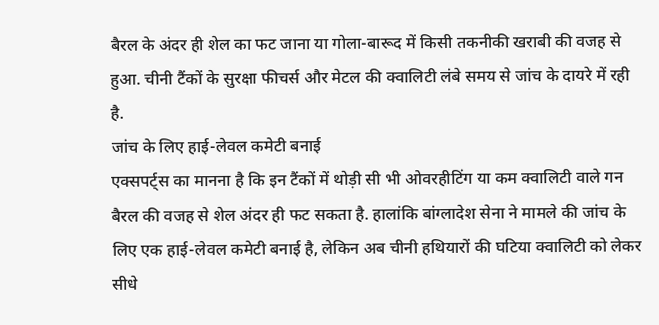बैरल के अंदर ही शेल का फट जाना या गोला-बारूद में किसी तकनीकी खराबी की वजह से हुआ. चीनी टैंकों के सुरक्षा फीचर्स और मेटल की क्वालिटी लंबे समय से जांच के दायरे में रही है.
जांच के लिए हाई-लेवल कमेटी बनाई
एक्सपर्ट्स का मानना है कि इन टैंकों में थोड़ी सी भी ओवरहीटिंग या कम क्वालिटी वाले गन बैरल की वजह से शेल अंदर ही फट सकता है. हालांकि बांग्लादेश सेना ने मामले की जांच के लिए एक हाई-लेवल कमेटी बनाई है, लेकिन अब चीनी हथियारों की घटिया क्वालिटी को लेकर सीधे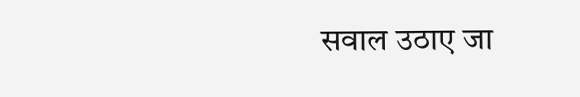सवाल उठाए जा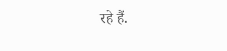रहे हैं.